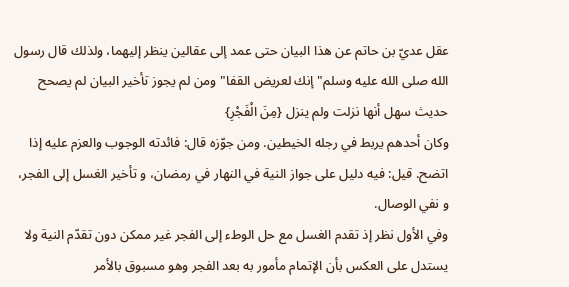عقل عديّ بن حاتم عن هذا البيان حتى عمد إلى عقالين ينظر إليهما، ولذلك قال رسول الله صلى الله عليه وسلم"إنك لعريض القفا"ومن لم يجوز تأخير البيان لم يصحح حديث سهل أنها نزلت ولم ينزل {مِنَ الْفَجْرِ}
وكان أحدهم يربط في رجله الخيطين. ومن جوّزه قال: فائدته الوجوب والعزم عليه إذا اتضح. قيل: فيه دليل على جواز النية في النهار في رمضان، و تأخير الغسل إلى الفجر، و نفي الوصال.
وفي الأول نظر إذ تقدم الغسل مع حل الوطء إلى الفجر غير ممكن دون تقدّم النية ولا يستدل على العكس بأن الإتمام مأمور به بعد الفجر وهو مسبوق بالأمر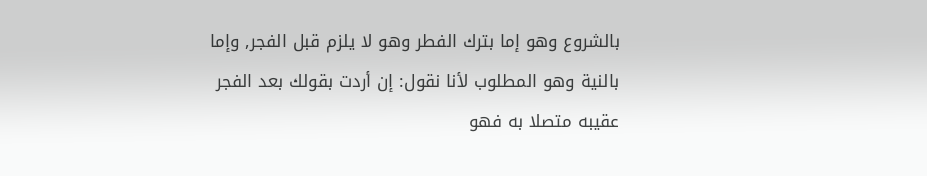بالشروع وهو إما بترك الفطر وهو لا يلزم قبل الفجر, وإما بالنية وهو المطلوب لأنا نقول: إن أردت بقولك بعد الفجر عقيبه متصلا به فهو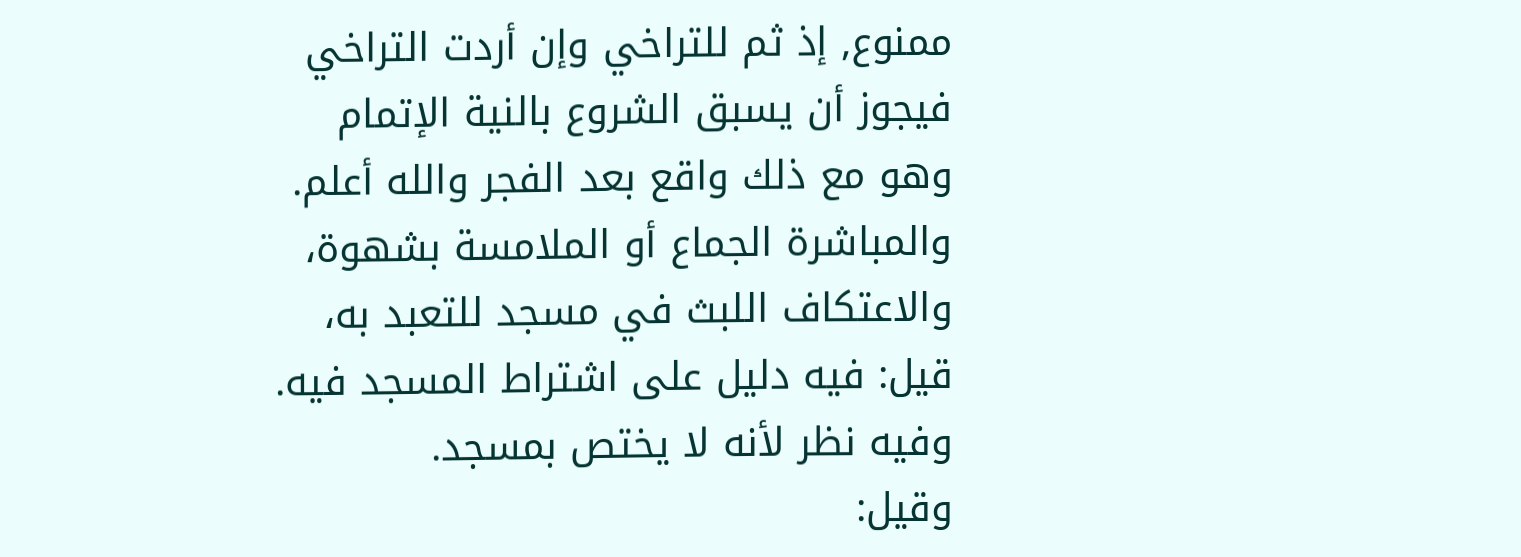ممنوع, إذ ثم للتراخي وإن أردت التراخي فيجوز أن يسبق الشروع بالنية الإتمام وهو مع ذلك واقع بعد الفجر والله أعلم.
والمباشرة الجماع أو الملامسة بشهوة، والاعتكاف اللبث في مسجد للتعبد به، قيل: فيه دليل على اشتراط المسجد فيه. وفيه نظر لأنه لا يختص بمسجد.
وقيل: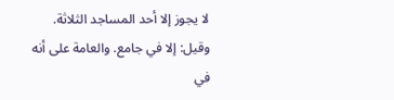لا يجوز إلا أحد المساجد الثلاثة. وقيل: إلا في جامع. والعامة على أنه في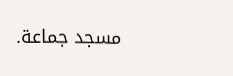مسجد جماعة.